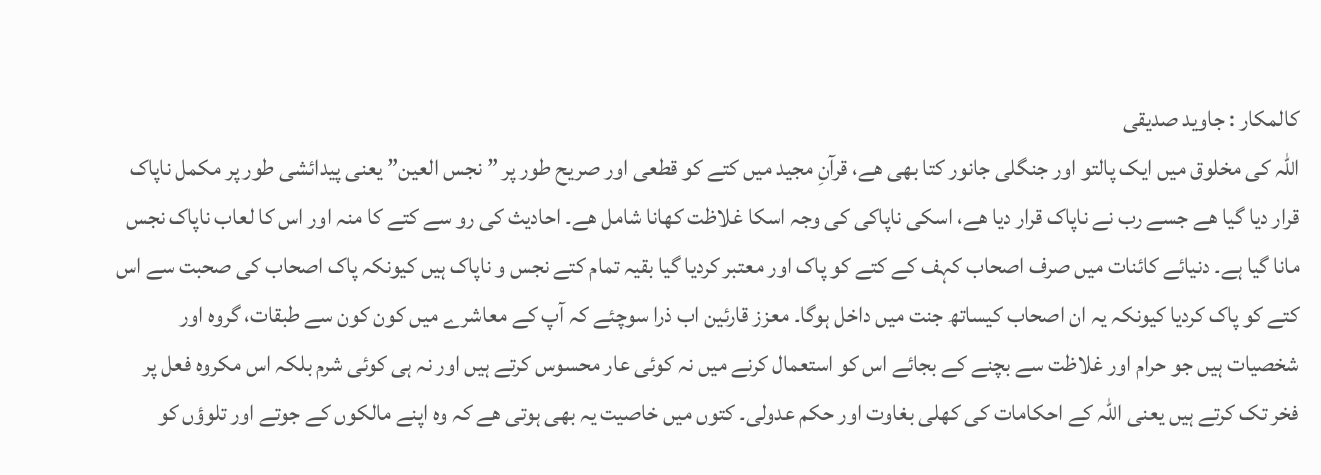کالمکار : جاوید صدیقی
اللہ کی مخلوق میں ایک پالتو اور جنگلی جانور کتا بھی ھے، قرآنِ مجید میں کتے کو قطعی اور صریح طور پر ” نجس العین” یعنی پیدائشی طور پر مکمل ناپاک قرار دیا گیا ھے جسے رب نے ناپاک قرار دیا ھے، اسکی ناپاکی کی وجہ اسکا غلاظت کھانا شامل ھے۔ احادیث کی رو سے کتے کا منہ اور اس کا لعاب ناپاک نجس مانا گیا ہے۔ دنیائے کائنات میں صرف اصحاب کہف کے کتے کو پاک اور معتبر کردیا گیا بقیہ تمام کتے نجس و ناپاک ہیں کیونکہ پاک اصحاب کی صحبت سے اس کتے کو پاک کردیا کیونکہ یہ ان اصحاب کیساتھ جنت میں داخل ہوگا۔ معزز قارئین اب ذرا سوچئے کہ آپ کے معاشرے میں کون کون سے طبقات، گروہ اور شخصیات ہیں جو حرام اور غلاظت سے بچنے کے بجائے اس کو استعمال کرنے میں نہ کوئی عار محسوس کرتے ہیں اور نہ ہی کوئی شرم بلکہ اس مکروہ فعل پر فخر تک کرتے ہیں یعنی اللہ کے احکامات کی کھلی بغاوت اور حکم عدولی۔ کتوں میں خاصیت یہ بھی ہوتی ھے کہ وہ اپنے مالکوں کے جوتے اور تلوؤں کو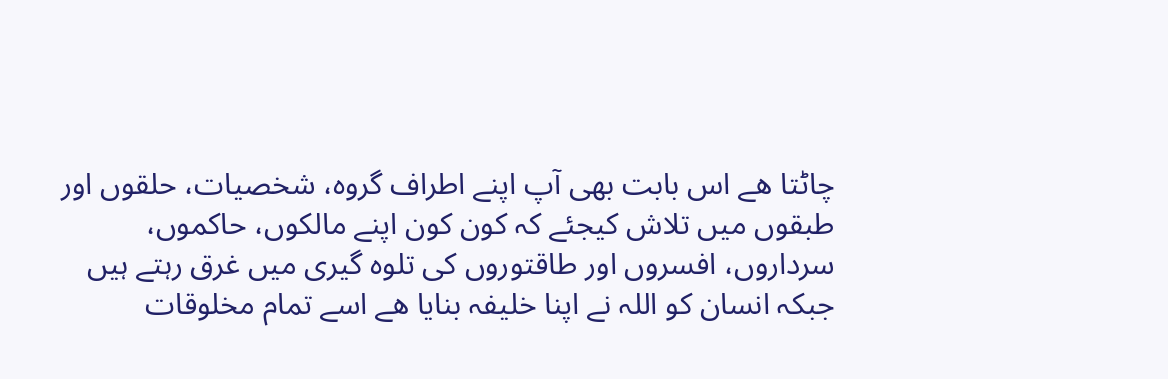چاٹتا ھے اس بابت بھی آپ اپنے اطراف گروہ، شخصیات، حلقوں اور طبقوں میں تلاش کیجئے کہ کون کون اپنے مالکوں، حاکموں، سرداروں، افسروں اور طاقتوروں کی تلوہ گیری میں غرق رہتے ہیں جبکہ انسان کو اللہ نے اپنا خلیفہ بنایا ھے اسے تمام مخلوقات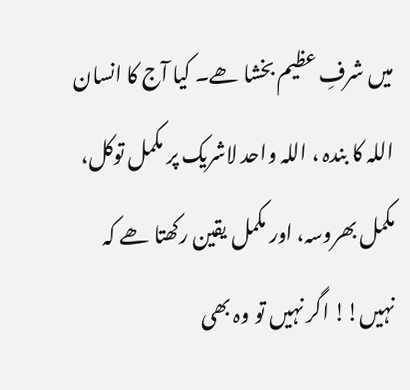میں شرفِ عظیم بخشا ھے۔ کیا آج کا انسان اللہ کا بندہ ، اللہ واحد لاشریک پر مکمل توکل، مکمل بھروسہ، اور مکمل یقین رکھتا ھے کہ نہیں!! اگر نہیں تو وہ بھی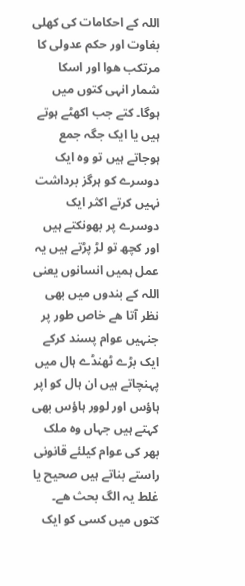اللہ کے احکامات کی کھلی بغاوت اور حکم عدولی کا مرتکب ھوا اور اسکا شمار انہی کتوں میں ہوگا۔ کتے جب اکھٹے ہوتے ہیں یا ایک جگہ جمع ہوجاتے ہیں تو وہ ایک دوسرے کو ہرگز برداشت نہیں کرتے اکثر ایک دوسرے پر بھونکتے ہیں اور کچھ تو لڑ پڑتے ہیں یہ عمل ہمیں انسانوں یعنی اللہ کے بندوں میں بھی نظر آتا ھے خاص طور پر جنہیں عوام پسند کرکے ایک بڑے ٹھنڈے ہال میں پہنچاتے ہیں ان ہال کو اپر ہاؤس اور لوور ہاؤس بھی کہتے ہیں جہاں وہ ملک بھر کی عوام کیلئے قانونی راستے بناتے ہیں صحیح یا غلط یہ الگ بحث ھے۔ کتوں میں کسی کو ایک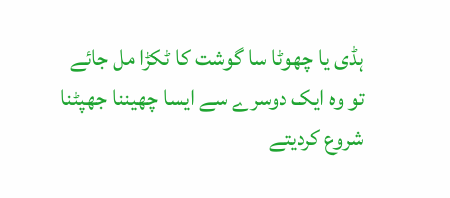ہڈی یا چھوٹا سا گوشت کا ٹکڑا مل جائے تو وہ ایک دوسرے سے ایسا چھیننا جھپٹنا شروع کردیتے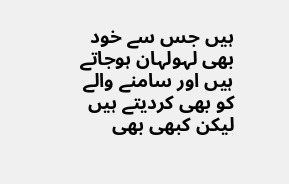ہیں جس سے خود بھی لہولہان ہوجاتے ہیں اور سامنے والے کو بھی کردیتے ہیں لیکن کبھی بھی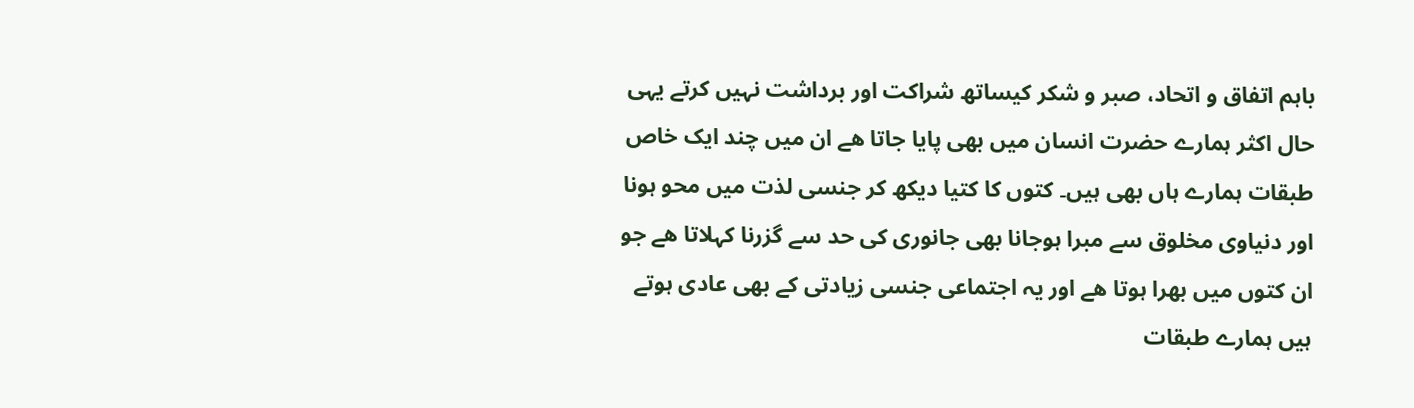باہم اتفاق و اتحاد، صبر و شکر کیساتھ شراکت اور برداشت نہیں کرتے یہی حال اکثر ہمارے حضرت انسان میں بھی پایا جاتا ھے ان میں چند ایک خاص طبقات ہمارے ہاں بھی ہیں۔ کتوں کا کتیا دیکھ کر جنسی لذت میں محو ہونا اور دنیاوی مخلوق سے مبرا ہوجانا بھی جانوری کی حد سے گزرنا کہلاتا ھے جو ان کتوں میں بھرا ہوتا ھے اور یہ اجتماعی جنسی زیادتی کے بھی عادی ہوتے ہیں ہمارے طبقات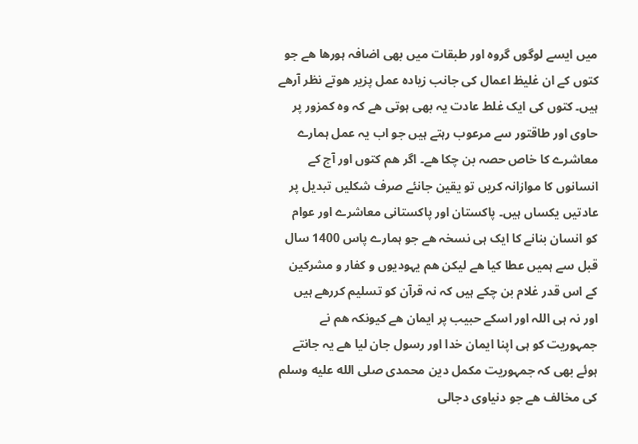میں ایسے لوگوں گروہ اور طبقات میں بھی اضافہ ہورھا ھے جو کتوں کے ان غلیظ اعمال کی جانب زیادہ عمل پزیر ھوتے نظر آرھے ہیں۔ کتوں کی ایک غلط عادت یہ بھی ہوتی ھے کہ وہ کمزور پر حاوی اور طاقتور سے مرعوب رہتے ہیں جو اب یہ عمل ہمارے معاشرے کا خاص حصہ بن چکا ھے۔ اگر ھم کتوں اور آج کے انسانوں کا موازانہ کریں تو یقین جانئے صرف شکلیں تبدیل پر عادتیں یکساں ہیں۔ پاکستان اور پاکستانی معاشرے اور عوام کو انسان بنانے کا ایک ہی نسخہ ھے جو ہمارے پاس 1400 سال قبل سے ہمیں عطا کیا ھے لیکن ھم یہودیوں و کفار و مشرکین کے اس قدر غلام بن چکے ہیں کہ نہ قرآن کو تسلیم کررھے ہیں اور نہ ہی اللہ اور اسکے حبیب پر ایمان ھے کیونکہ ھم نے جمہوریت کو ہی اپنا ایمان خدا اور رسول جان لیا ھے یہ جانتے ہوئے بھی کہ جمہوریت مکمل دین محمدی صلى الله عليه وسلم کی مخالف ھے جو دنیاوی دجالی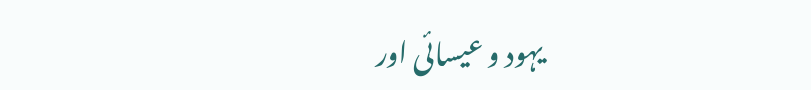یہود و عیسائی اور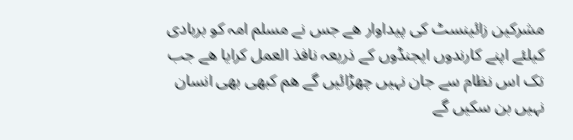مشرکین زائینسٹ کی پیداوار ھے جس نے مسلم امہ کو بربادی کیلئے اپنے کارندوں ایجنڈوں کے ذریعہ نافذ العمل کرایا ھے جب تک اس نظام سے جان نہیں چھڑائیں گے ھم کبھی بھی انسان نہیں بن سکیں گے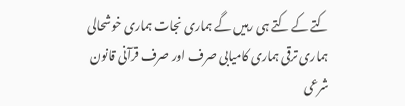کتے کے کتے ہی رہیں گے ہماری نجات ہماری خوشحالی ہماری ترقی ہماری کامیابی صرف اور صرف قرآنی قانون شرعی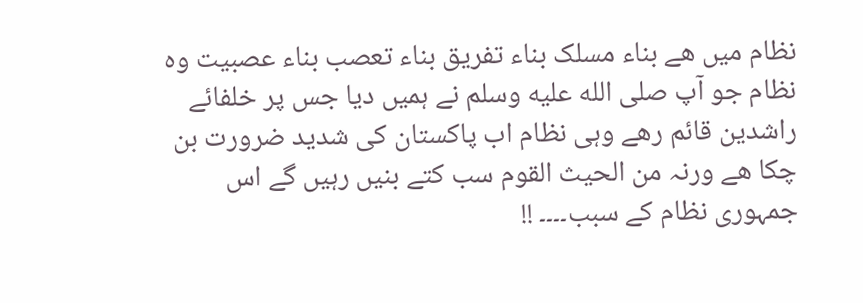نظام میں ھے بناء مسلک بناء تفریق بناء تعصب بناء عصبیت وہ نظام جو آپ صلى الله عليه وسلم نے ہمیں دیا جس پر خلفائے راشدین قائم رھے وہی نظام اب پاکستان کی شدید ضرورت بن چکا ھے ورنہ من الحیث القوم سب کتے بنیں رہیں گے اس جمہوری نظام کے سبب۔۔۔۔ !!